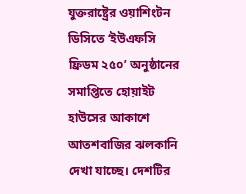যুক্তরাষ্ট্রের ওয়াশিংটন ডিসিতে ‘ইউএফসি ফ্রিডম ২৫০’ অনুষ্ঠানের সমাপ্তিতে হোয়াইট হাউসের আকাশে আতশবাজির ঝলকানি দেখা যাচ্ছে। দেশটির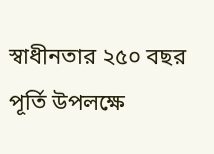স্বাধীনতার ২৫০ বছর পূর্তি উপলক্ষে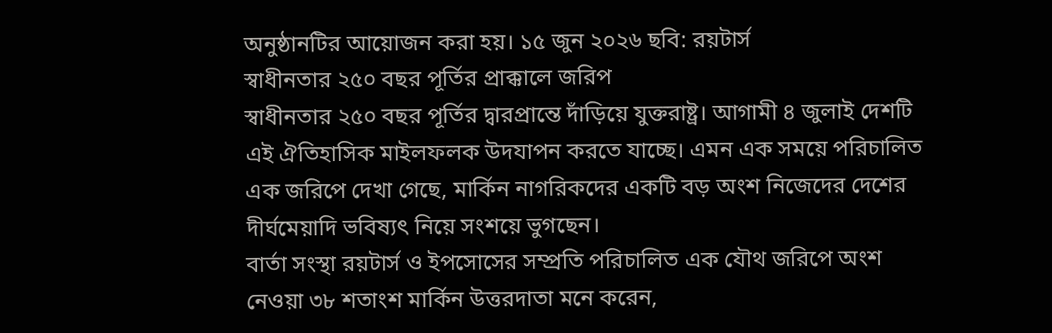অনুষ্ঠানটির আয়োজন করা হয়। ১৫ জুন ২০২৬ ছবি: রয়টার্স
স্বাধীনতার ২৫০ বছর পূর্তির প্রাক্কালে জরিপ
স্বাধীনতার ২৫০ বছর পূর্তির দ্বারপ্রান্তে দাঁড়িয়ে যুক্তরাষ্ট্র। আগামী ৪ জুলাই দেশটি এই ঐতিহাসিক মাইলফলক উদযাপন করতে যাচ্ছে। এমন এক সময়ে পরিচালিত এক জরিপে দেখা গেছে, মার্কিন নাগরিকদের একটি বড় অংশ নিজেদের দেশের দীর্ঘমেয়াদি ভবিষ্যৎ নিয়ে সংশয়ে ভুগছেন।
বার্তা সংস্থা রয়টার্স ও ইপসোসের সম্প্রতি পরিচালিত এক যৌথ জরিপে অংশ নেওয়া ৩৮ শতাংশ মার্কিন উত্তরদাতা মনে করেন,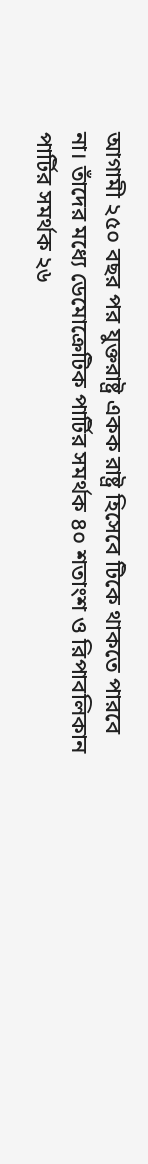আগামী ২৫০ বছর পর যুক্তরাষ্ট্র একক রাষ্ট্র হিসেবে টিকে থাকতে পারবে না। তাঁদের মধ্যে ডেমোক্রেটিক পার্টির সমর্থক ৪০ শতাংশ ও রিপাবলিকান পার্টির সমর্থক ২৬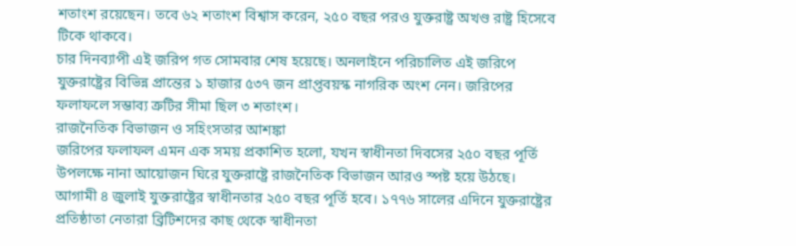শতাংশ রয়েছেন। তবে ৬২ শতাংশ বিশ্বাস করেন, ২৫০ বছর পরও যুক্তরাষ্ট্র অখণ্ড রাষ্ট্র হিসেবে টিকে থাকবে।
চার দিনব্যাপী এই জরিপ গত সোমবার শেষ হয়েছে। অনলাইনে পরিচালিত এই জরিপে যুক্তরাষ্ট্রের বিভিন্ন প্রান্তের ১ হাজার ৫৩৭ জন প্রাপ্তবয়স্ক নাগরিক অংশ নেন। জরিপের ফলাফলে সম্ভাব্য ত্রুটির সীমা ছিল ৩ শতাংশ।
রাজনৈতিক বিভাজন ও সহিংসতার আশঙ্কা
জরিপের ফলাফল এমন এক সময় প্রকাশিত হলো, যখন স্বাধীনতা দিবসের ২৫০ বছর পূর্তি উপলক্ষে নানা আয়োজন ঘিরে যুক্তরাষ্ট্রে রাজনৈতিক বিভাজন আরও স্পষ্ট হয়ে উঠছে। আগামী ৪ জুলাই যুক্তরাষ্ট্রের স্বাধীনতার ২৫০ বছর পূর্তি হবে। ১৭৭৬ সালের এদিনে যুক্তরাষ্ট্রের প্রতিষ্ঠাতা নেতারা ব্রিটিশদের কাছ থেকে স্বাধীনতা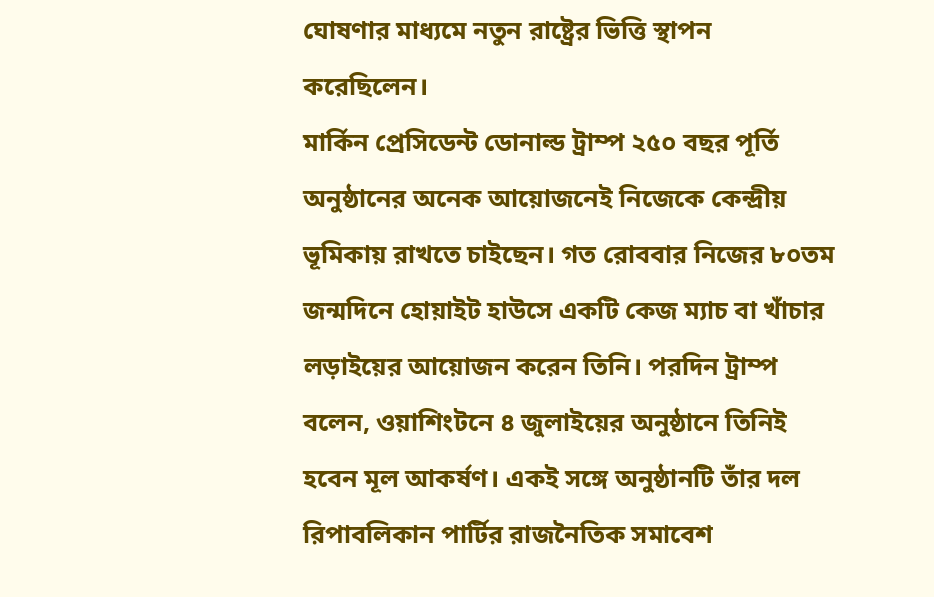ঘোষণার মাধ্যমে নতুন রাষ্ট্রের ভিত্তি স্থাপন করেছিলেন।
মার্কিন প্রেসিডেন্ট ডোনাল্ড ট্রাম্প ২৫০ বছর পূর্তি অনুষ্ঠানের অনেক আয়োজনেই নিজেকে কেন্দ্রীয় ভূমিকায় রাখতে চাইছেন। গত রোববার নিজের ৮০তম জন্মদিনে হোয়াইট হাউসে একটি কেজ ম্যাচ বা খাঁচার লড়াইয়ের আয়োজন করেন তিনি। পরদিন ট্রাম্প বলেন, ওয়াশিংটনে ৪ জুলাইয়ের অনুষ্ঠানে তিনিই হবেন মূল আকর্ষণ। একই সঙ্গে অনুষ্ঠানটি তাঁর দল রিপাবলিকান পার্টির রাজনৈতিক সমাবেশ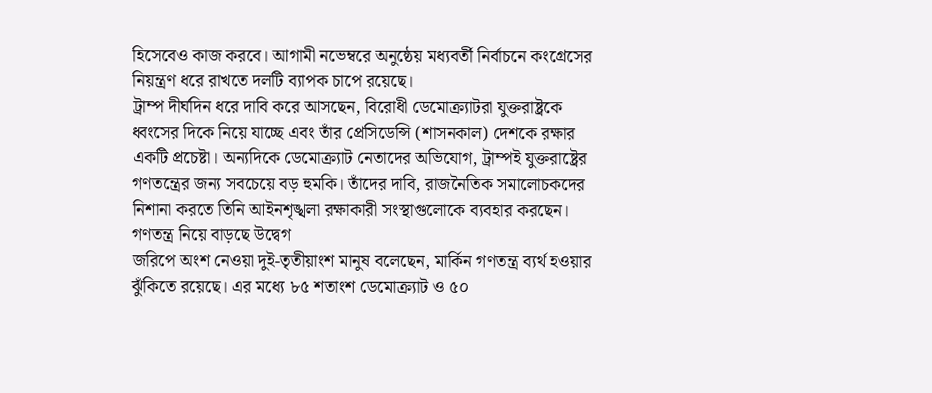হিসেবেও কাজ করবে। আগামী নভেম্বরে অনুষ্ঠেয় মধ্যবর্তী নির্বাচনে কংগ্রেসের নিয়ন্ত্রণ ধরে রাখতে দলটি ব্যাপক চাপে রয়েছে।
ট্রাম্প দীর্ঘদিন ধরে দাবি করে আসছেন, বিরোধী ডেমোক্র্যাটরা যুক্তরাষ্ট্রকে ধ্বংসের দিকে নিয়ে যাচ্ছে এবং তাঁর প্রেসিডেন্সি (শাসনকাল) দেশকে রক্ষার একটি প্রচেষ্টা। অন্যদিকে ডেমোক্র্যাট নেতাদের অভিযোগ, ট্রাম্পই যুক্তরাষ্ট্রের গণতন্ত্রের জন্য সবচেয়ে বড় হুমকি। তাঁদের দাবি, রাজনৈতিক সমালোচকদের নিশানা করতে তিনি আইনশৃঙ্খলা রক্ষাকারী সংস্থাগুলোকে ব্যবহার করছেন।
গণতন্ত্র নিয়ে বাড়ছে উদ্বেগ
জরিপে অংশ নেওয়া দুই-তৃতীয়াংশ মানুষ বলেছেন, মার্কিন গণতন্ত্র ব্যর্থ হওয়ার ঝুঁকিতে রয়েছে। এর মধ্যে ৮৫ শতাংশ ডেমোক্র্যাট ও ৫০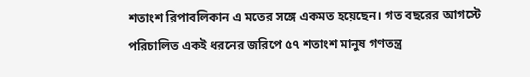শতাংশ রিপাবলিকান এ মতের সঙ্গে একমত হয়েছেন। গত বছরের আগস্টে পরিচালিত একই ধরনের জরিপে ৫৭ শতাংশ মানুষ গণতন্ত্র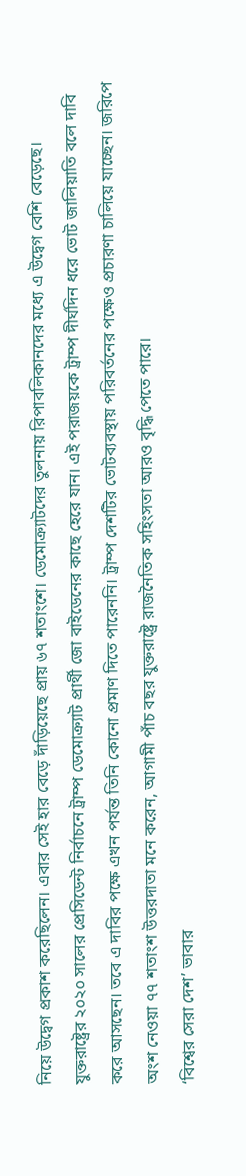নিয়ে উদ্বেগ প্রকাশ করেছিলেন। এবার সেই হার বেড়ে দাঁড়িয়েছে প্রায় ৬৭ শতাংশে। ডেমোক্র্যাটদের তুলনায় রিপাবলিকানদের মধ্যে এ উদ্বেগ বেশি বেড়েছে।
যুক্তরাষ্ট্রের ২০২০ সালের প্রেসিডেন্ট নির্বাচনে ট্রাম্প ডেমোক্র্যাট প্রার্থী জো বাইডেনের কাছে হেরে যান। এই পরাজয়কে ট্রাম্প দীর্ঘদিন ধরে ভোট জালিয়াতি বলে দাবি করে আসছেন। তবে এ দাবির পক্ষে এখন পর্যন্ত তিনি কোনো প্রমাণ দিতে পারেননি। ট্রাম্প দেশটির ভোটব্যবস্থায় পরিবর্তনের পক্ষেও প্রচারণা চালিয়ে যাচ্ছেন। জরিপে অংশ নেওয়া ৭৭ শতাংশ উত্তরদাতা মনে করেন, আগামী পাঁচ বছর যুক্তরাষ্ট্রে রাজনৈতিক সহিংসতা আরও বৃদ্ধি পেতে পারে।
‘বিশ্বের সেরা দেশ’ ভাবার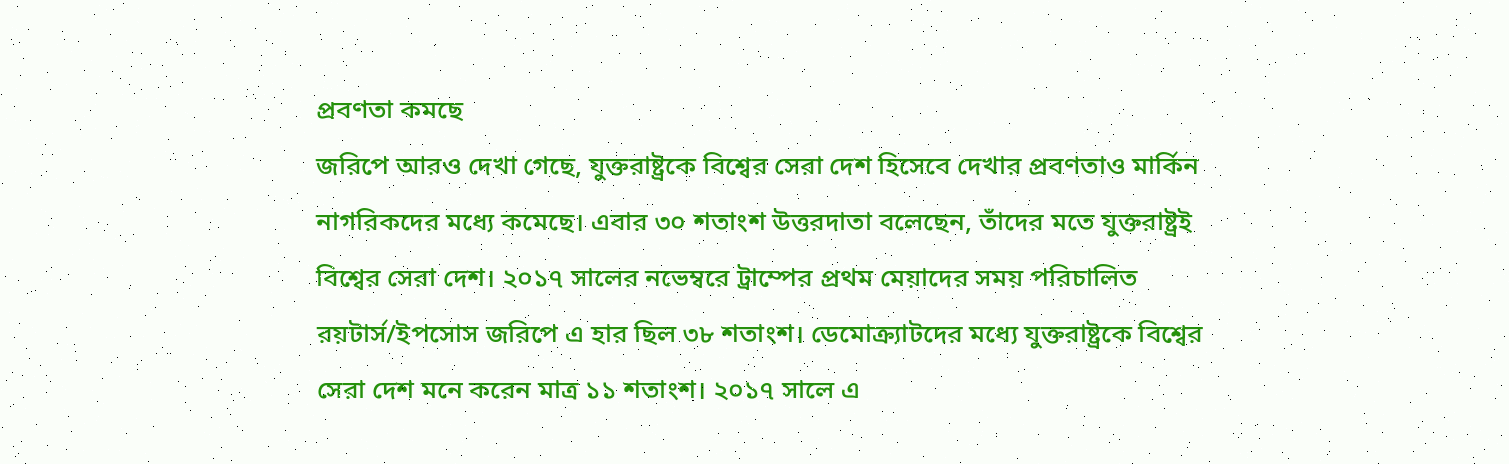প্রবণতা কমছে
জরিপে আরও দেখা গেছে, যুক্তরাষ্ট্রকে বিশ্বের সেরা দেশ হিসেবে দেখার প্রবণতাও মার্কিন নাগরিকদের মধ্যে কমেছে। এবার ৩০ শতাংশ উত্তরদাতা বলেছেন, তাঁদের মতে যুক্তরাষ্ট্রই বিশ্বের সেরা দেশ। ২০১৭ সালের নভেম্বরে ট্রাম্পের প্রথম মেয়াদের সময় পরিচালিত রয়টার্স/ইপসোস জরিপে এ হার ছিল ৩৮ শতাংশ। ডেমোক্র্যাটদের মধ্যে যুক্তরাষ্ট্রকে বিশ্বের সেরা দেশ মনে করেন মাত্র ১১ শতাংশ। ২০১৭ সালে এ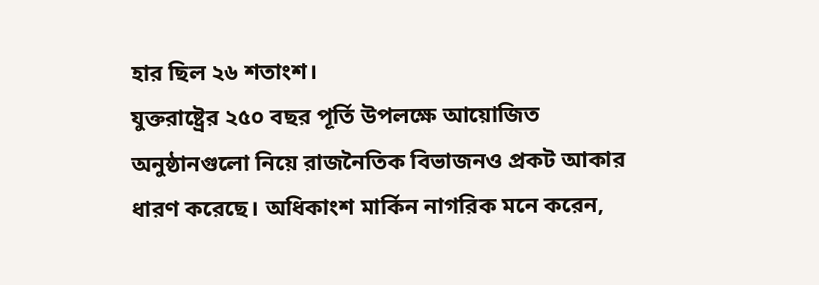হার ছিল ২৬ শতাংশ।
যুক্তরাষ্ট্রের ২৫০ বছর পূর্তি উপলক্ষে আয়োজিত অনুষ্ঠানগুলো নিয়ে রাজনৈতিক বিভাজনও প্রকট আকার ধারণ করেছে। অধিকাংশ মার্কিন নাগরিক মনে করেন,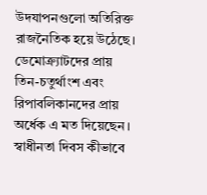উদযাপনগুলো অতিরিক্ত রাজনৈতিক হয়ে উঠেছে। ডেমোক্র্যাটদের প্রায় তিন-চতুর্থাংশ এবং রিপাবলিকানদের প্রায় অর্ধেক এ মত দিয়েছেন। স্বাধীনতা দিবস কীভাবে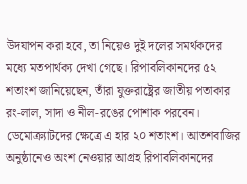উদযাপন করা হবে, তা নিয়েও দুই দলের সমর্থকদের মধ্যে মতপার্থক্য দেখা গেছে। রিপাবলিকানদের ৫২ শতাংশ জানিয়েছেন, তাঁরা যুক্তরাষ্ট্রের জাতীয় পতাকার রং-লাল, সাদা ও নীল-রঙের পোশাক পরবেন। ডেমোক্র্যাটদের ক্ষেত্রে এ হার ২০ শতাংশ। আতশবাজির অনুষ্ঠানেও অংশ নেওয়ার আগ্রহ রিপাবলিকানদের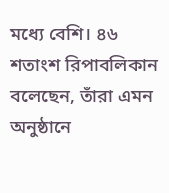মধ্যে বেশি। ৪৬ শতাংশ রিপাবলিকান বলেছেন, তাঁরা এমন অনুষ্ঠানে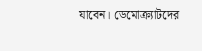যাবেন। ডেমোক্র্যাটদের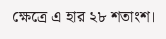ক্ষেত্রে এ হার ২৮ শতাংশ।